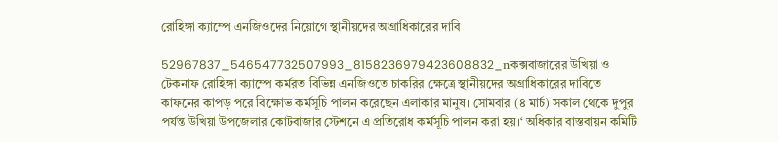রোহিঙ্গা ক্যাম্পে এনজিওদের নিয়োগে স্থানীয়দের অগ্রাধিকারের দাবি

52967837_546547732507993_8158236979423608832_nকক্সবাজারের উখিয়া ও টেকনাফ রোহিঙ্গা ক্যাম্পে কর্মরত বিভিন্ন এনজিওতে চাকরির ক্ষেত্রে স্থানীয়দের অগ্রাধিকারের দাবিতে কাফনের কাপড় পরে বিক্ষোভ কর্মসূচি পালন করেছেন এলাকার মানুষ। সোমবার (৪ মার্চ) সকাল থেকে দুপুর পর্যন্ত উখিয়া উপজেলার কোটবাজার স্টেশনে এ প্রতিরোধ কর্মসূচি পালন করা হয়।‘ অধিকার বাস্তবায়ন কমিটি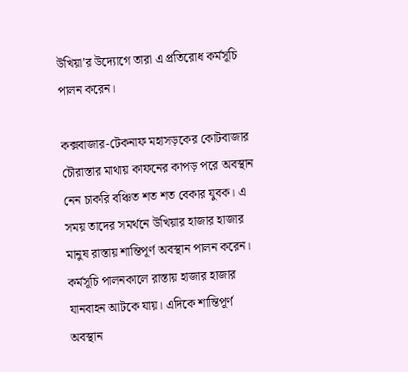উখিয়া’র উদ্যোগে তারা এ প্রতিরোধ কর্মসূচি পালন করেন।

কক্সবাজার-টেকনাফ মহাসড়কের কোটবাজার চৌরাস্তার মাথায় কাফনের কাপড় পরে অবস্থান নেন চাকরি বঞ্চিত শত শত বেকার যুবক। এ সময় তাদের সমর্থনে উখিয়ার হাজার হাজার মানুষ রাস্তায় শান্তিপূর্ণ অবস্থান পালন করেন। কর্মসূচি পালনকালে রাস্তায় হাজার হাজার যানবাহন আটকে যায়। এদিকে শান্তিপূর্ণ অবস্থান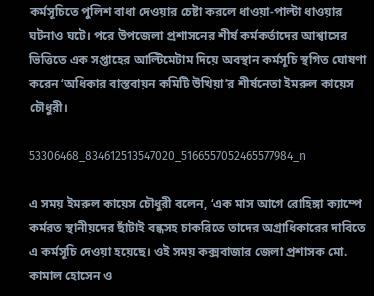কর্মসূচিতে পুলিশ বাধা দেওয়ার চেষ্টা করলে ধাওয়া-পাল্টা ধাওয়ার ঘটনাও ঘটে। পরে উপজেলা প্রশাসনের শীর্ষ কর্মকর্তাদের আশ্বাসের ভিত্তিতে এক সপ্তাহের আল্টিমেটাম দিয়ে অবস্থান কর্মসূচি স্থগিত ঘোষণা করেন ‘অধিকার বাস্তবায়ন কমিটি উখিয়া’র শীর্ষনেতা ইমরুল কায়েস চৌধুরী।

53306468_834612513547020_5166557052465577984_n

এ সময় ইমরুল কায়েস চৌধুরী বলেন, ‘এক মাস আগে রোহিঙ্গা ক্যাম্পে কর্মরত স্থানীয়দের ছাঁটাই বন্ধসহ চাকরিতে তাদের অগ্রাধিকারের দাবিতে এ কর্মসূচি দেওয়া হয়েছে। ওই সময় কক্সবাজার জেলা প্রশাসক মো. কামাল হোসেন ও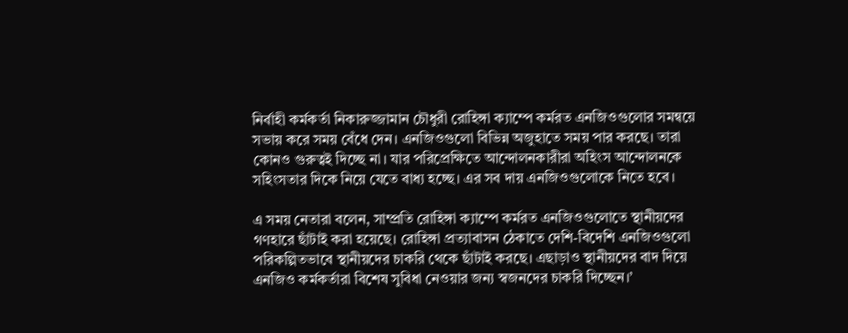নির্বাহী কর্মকর্তা নিকারুজ্জামান চৌধুরী রোহিঙ্গা ক্যাম্পে কর্মরত এনজিওগুলোর সমন্বয়ে সভায় করে সময় বেঁধে দেন। এনজিওগুলো বিভিন্ন অজুহাতে সময় পার করছে। তারা কোনও গুরুত্বই দিচ্ছে না। যার পরিপ্রেক্ষিতে আন্দোলনকারীরা অহিংস আন্দোলনকে সহিংসতার দিকে নিয়ে যেতে বাধ্য হচ্ছে। এর সব দায় এনজিওগুলোকে নিতে হবে।

এ সময় নেতারা বলেন, সাম্প্রতি রোহিঙ্গা ক্যাম্পে কর্মরত এনজিওগুলোতে স্থানীয়দের গণহারে ছাঁটাই করা হয়েছে। রোহিঙ্গা প্রত্যাবাসন ঠেকাতে দেশি-বিদেশি এনজিওগুলো পরিকল্পিতভাবে স্থানীয়দের চাকরি থেকে ছাঁটাই করছে। এছাড়াও স্থানীয়দের বাদ দিয়ে এনজিও কর্মকর্তারা বিশেষ সুবিধা নেওয়ার জন্য স্বজনদের চাকরি দিচ্ছেন।’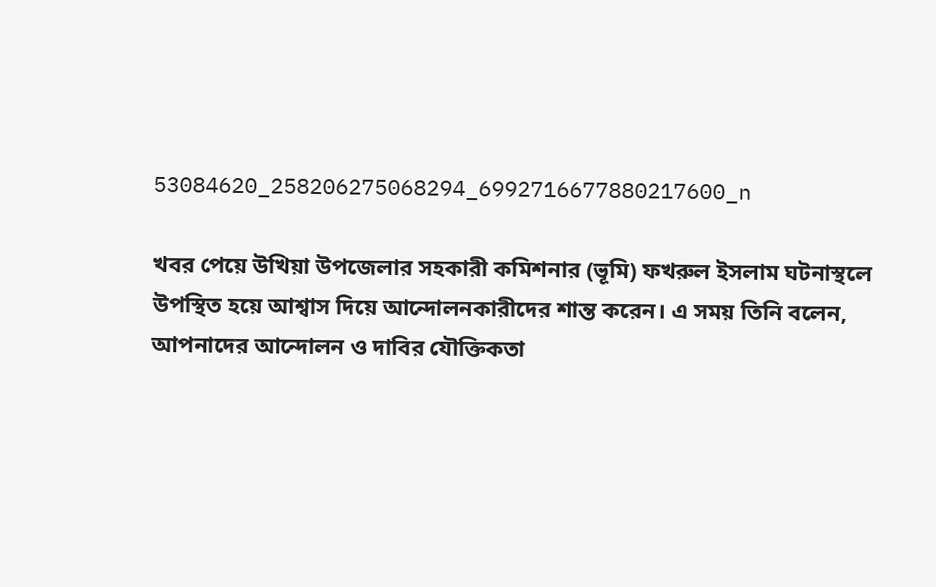53084620_258206275068294_6992716677880217600_n

খবর পেয়ে উখিয়া উপজেলার সহকারী কমিশনার (ভূমি) ফখরুল ইসলাম ঘটনাস্থলে উপস্থিত হয়ে আশ্বাস দিয়ে আন্দোলনকারীদের শান্ত করেন। এ সময় তিনি বলেন, আপনাদের আন্দোলন ও দাবির যৌক্তিকতা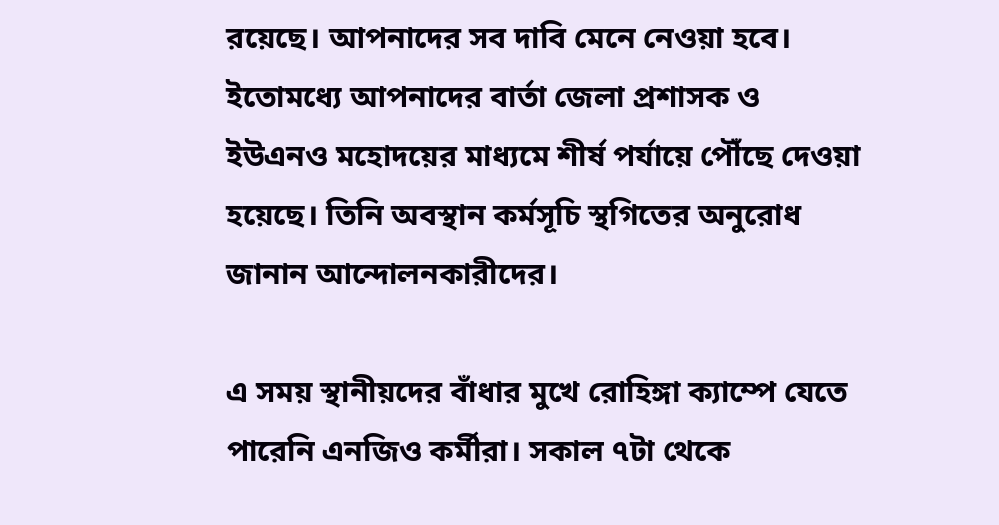রয়েছে। আপনাদের সব দাবি মেনে নেওয়া হবে। ইতোমধ্যে আপনাদের বার্তা জেলা প্রশাসক ও ইউএনও মহোদয়ের মাধ্যমে শীর্ষ পর্যায়ে পৌঁছে দেওয়া হয়েছে। তিনি অবস্থান কর্মসূচি স্থগিতের অনুরোধ জানান আন্দোলনকারীদের।

এ সময় স্থানীয়দের বাঁধার মুখে রোহিঙ্গা ক্যাম্পে যেতে পারেনি এনজিও কর্মীরা। সকাল ৭টা থেকে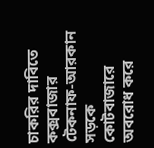চাকরির দাবিতে কক্সবাজার টেকনাফ-আরকান সড়কে কোটবাজারে অবরোধ করে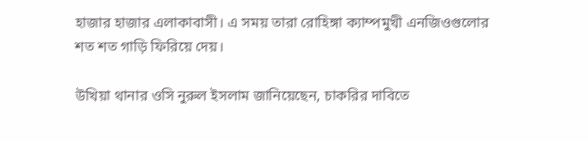হাজার হাজার এলাকাবাসী। এ সময় তারা রোহিঙ্গা ক্যাম্পমুখী এনজিওগুলোর শত শত গাড়ি ফিরিয়ে দেয়।

উখিয়া থানার ওসি নুরুল ইসলাম জানিয়েছেন, চাকরির দাবিতে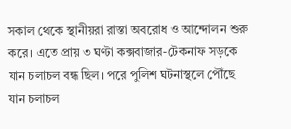সকাল থেকে স্থানীয়রা রাস্তা অবরোধ ও আন্দোলন শুরু করে। এতে প্রায় ৩ ঘণ্টা কক্সবাজার-টেকনাফ সড়কে যান চলাচল বন্ধ ছিল। পরে পুলিশ ঘটনাস্থলে পৌঁছে যান চলাচল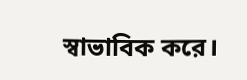স্বাভাবিক করে।